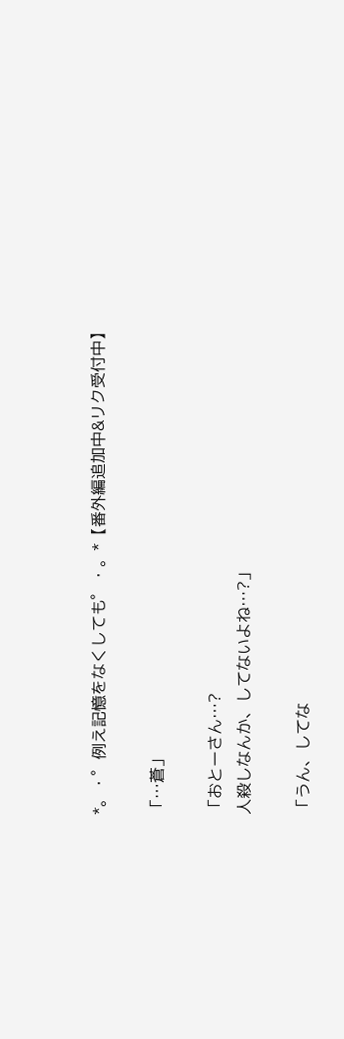*。・゜例え記憶をなくしても゜・。*【番外編追加中&リク受付中】

「…蒼」

「おとーさん…?
人殺しなんか、してないよね…?」

「うん、してな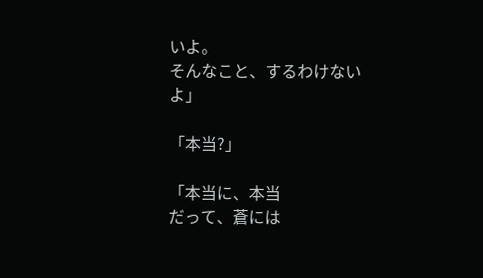いよ。
そんなこと、するわけないよ」

「本当?」

「本当に、本当
だって、蒼には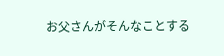お父さんがそんなことする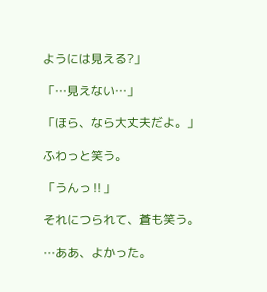ようには見える?」

「…見えない…」

「ほら、なら大丈夫だよ。」

ふわっと笑う。

「うんっ‼」

それにつられて、蒼も笑う。

…ああ、よかった。